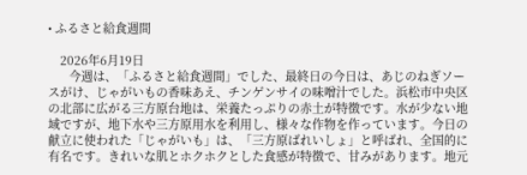• ふるさと給食週間

    2026年6月19日
       今週は、「ふるさと給食週間」でした、最終日の今日は、あじのねぎソースがけ、じゃがいもの香味あえ、チンゲンサイの味噌汁でした。浜松市中央区の北部に広がる三方原台地は、栄養たっぷりの赤土が特徴です。水が少ない地域ですが、地下水や三方原用水を利用し、様々な作物を作っています。今日の献立に使われた「じゃがいも」は、「三方原ばれいしょ」と呼ばれ、全国的に有名です。きれいな肌とホクホクとした食感が特徴で、甘みがあります。地元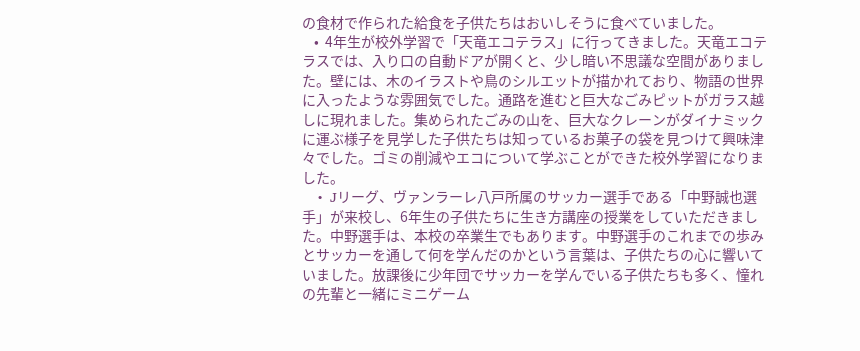の食材で作られた給食を子供たちはおいしそうに食べていました。
    •  4年生が校外学習で「天竜エコテラス」に行ってきました。天竜エコテラスでは、入り口の自動ドアが開くと、少し暗い不思議な空間がありました。壁には、木のイラストや鳥のシルエットが描かれており、物語の世界に入ったような雰囲気でした。通路を進むと巨大なごみピットがガラス越しに現れました。集められたごみの山を、巨大なクレーンがダイナミックに運ぶ様子を見学した子供たちは知っているお菓子の袋を見つけて興味津々でした。ゴミの削減やエコについて学ぶことができた校外学習になりました。
    •  Jリーグ、ヴァンラーレ八戸所属のサッカー選手である「中野誠也選手」が来校し、6年生の子供たちに生き方講座の授業をしていただきました。中野選手は、本校の卒業生でもあります。中野選手のこれまでの歩みとサッカーを通して何を学んだのかという言葉は、子供たちの心に響いていました。放課後に少年団でサッカーを学んでいる子供たちも多く、憧れの先輩と一緒にミニゲーム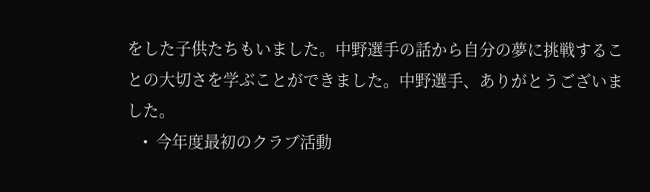をした子供たちもいました。中野選手の話から自分の夢に挑戦することの大切さを学ぶことができました。中野選手、ありがとうございました。
    •  今年度最初のクラブ活動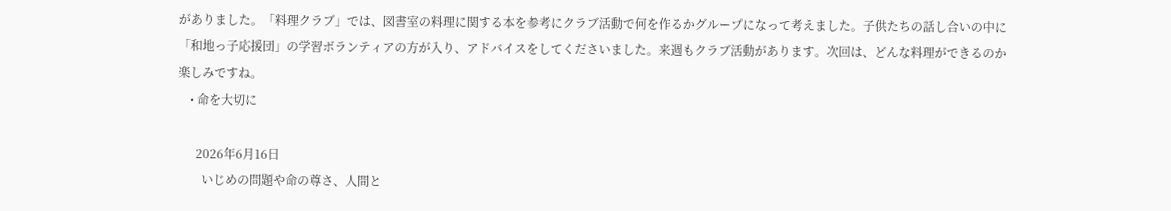がありました。「料理クラブ」では、図書室の料理に関する本を参考にクラブ活動で何を作るかグループになって考えました。子供たちの話し合いの中に「和地っ子応援団」の学習ボランティアの方が入り、アドバイスをしてくださいました。来週もクラブ活動があります。次回は、どんな料理ができるのか楽しみですね。
    • 命を大切に

      2026年6月16日
        いじめの問題や命の尊さ、人間と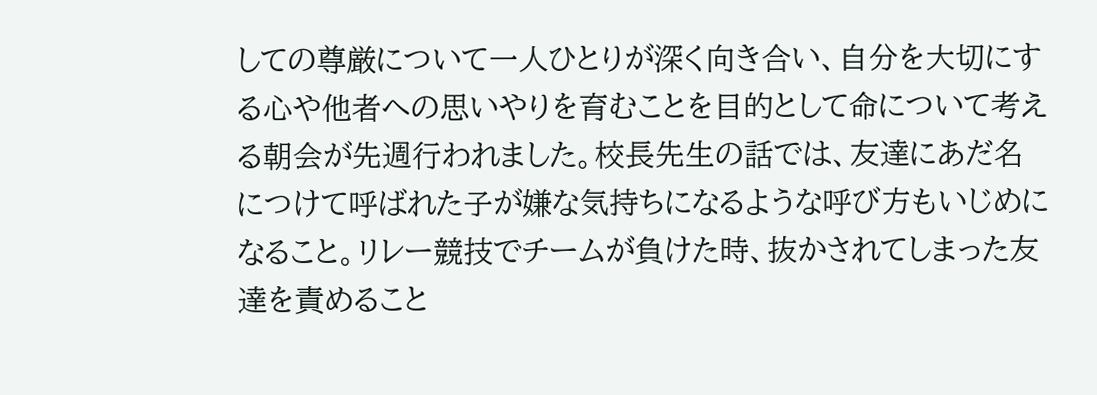しての尊厳について一人ひとりが深く向き合い、自分を大切にする心や他者への思いやりを育むことを目的として命について考える朝会が先週行われました。校長先生の話では、友達にあだ名につけて呼ばれた子が嫌な気持ちになるような呼び方もいじめになること。リレー競技でチームが負けた時、抜かされてしまった友達を責めること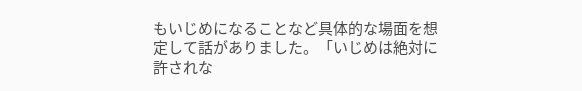もいじめになることなど具体的な場面を想定して話がありました。「いじめは絶対に許されな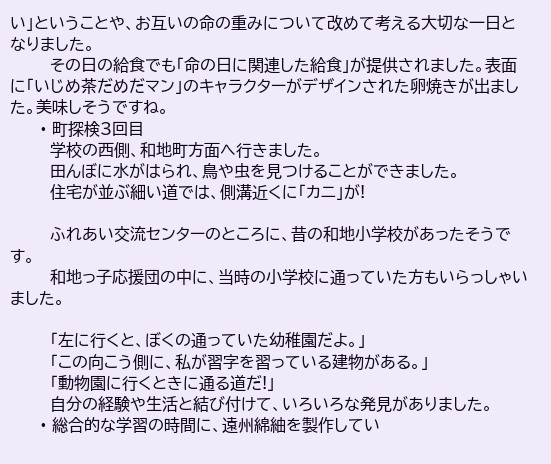い」ということや、お互いの命の重みについて改めて考える大切な一日となりました。
        その日の給食でも「命の日に関連した給食」が提供されました。表面に「いじめ茶だめだマン」のキャラクターがデザインされた卵焼きが出ました。美味しそうですね。
      • 町探検3回目
        学校の西側、和地町方面へ行きました。
        田んぼに水がはられ、鳥や虫を見つけることができました。
        住宅が並ぶ細い道では、側溝近くに「カニ」が!

        ふれあい交流センターのところに、昔の和地小学校があったそうです。
        和地っ子応援団の中に、当時の小学校に通っていた方もいらっしゃいました。

        「左に行くと、ぼくの通っていた幼稚園だよ。」
        「この向こう側に、私が習字を習っている建物がある。」
        「動物園に行くときに通る道だ!」
        自分の経験や生活と結び付けて、いろいろな発見がありました。
      • 総合的な学習の時間に、遠州綿紬を製作してい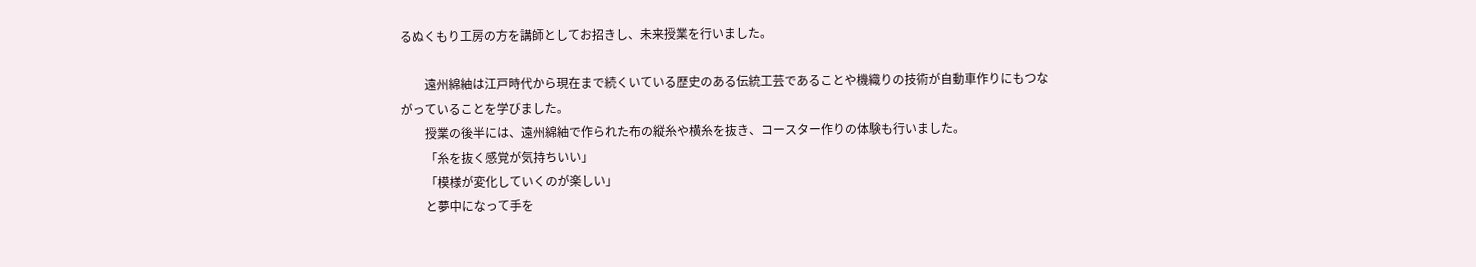るぬくもり工房の方を講師としてお招きし、未来授業を行いました。

        遠州綿紬は江戸時代から現在まで続くいている歴史のある伝統工芸であることや機織りの技術が自動車作りにもつながっていることを学びました。
        授業の後半には、遠州綿紬で作られた布の縦糸や横糸を抜き、コースター作りの体験も行いました。
        「糸を抜く感覚が気持ちいい」
        「模様が変化していくのが楽しい」
        と夢中になって手を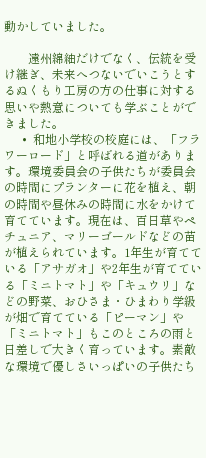動かしていました。

        遠州綿紬だけでなく、伝統を受け継ぎ、未来へつないでいこうとするぬくもり工房の方の仕事に対する思いや熱意についても学ぶことができました。
      •  和地小学校の校庭には、「フラワーロード」と呼ばれる道があります。環境委員会の子供たちが委員会の時間にプランターに花を植え、朝の時間や昼休みの時間に水をかけて育てています。現在は、百日草やペチュニア、マリーゴールドなどの苗が植えられています。1年生が育てている「アサガオ」や2年生が育てている「ミニトマト」や「キュウリ」などの野菜、おひさま・ひまわり学級が畑で育てている「ピーマン」や「ミニトマト」もこのところの雨と日差しで大きく育っています。素敵な環境で優しさいっぱいの子供たち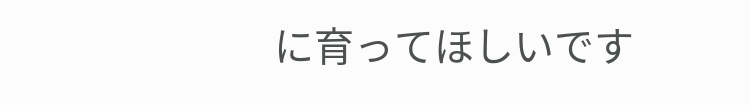に育ってほしいです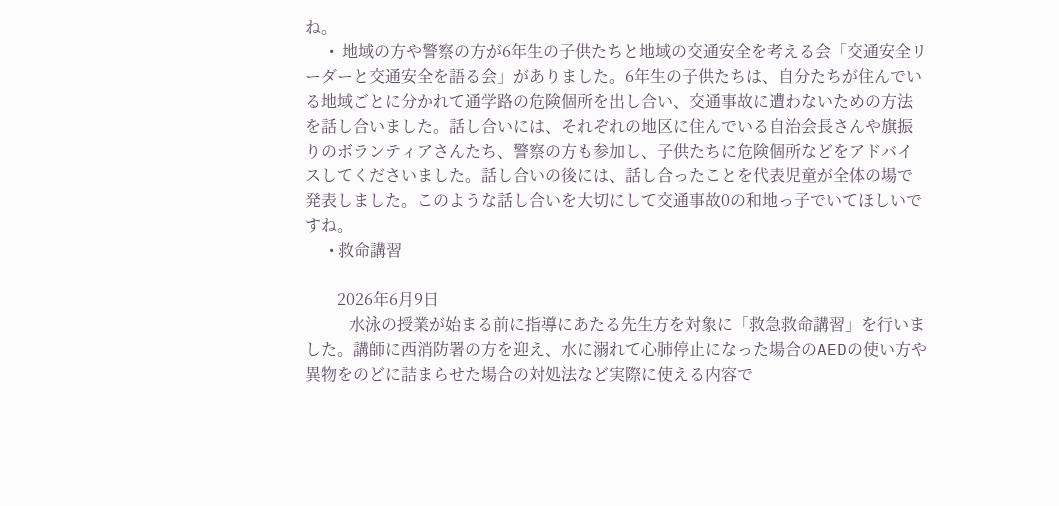ね。
      •  地域の方や警察の方が6年生の子供たちと地域の交通安全を考える会「交通安全リーダーと交通安全を語る会」がありました。6年生の子供たちは、自分たちが住んでいる地域ごとに分かれて通学路の危険個所を出し合い、交通事故に遭わないための方法を話し合いました。話し合いには、それぞれの地区に住んでいる自治会長さんや旗振りのボランティアさんたち、警察の方も参加し、子供たちに危険個所などをアドバイスしてくださいました。話し合いの後には、話し合ったことを代表児童が全体の場で発表しました。このような話し合いを大切にして交通事故0の和地っ子でいてほしいですね。
      • 救命講習

        2026年6月9日
           水泳の授業が始まる前に指導にあたる先生方を対象に「救急救命講習」を行いました。講師に西消防署の方を迎え、水に溺れて心肺停止になった場合のAEDの使い方や異物をのどに詰まらせた場合の対処法など実際に使える内容で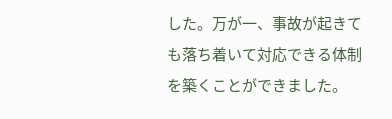した。万が一、事故が起きても落ち着いて対応できる体制を築くことができました。